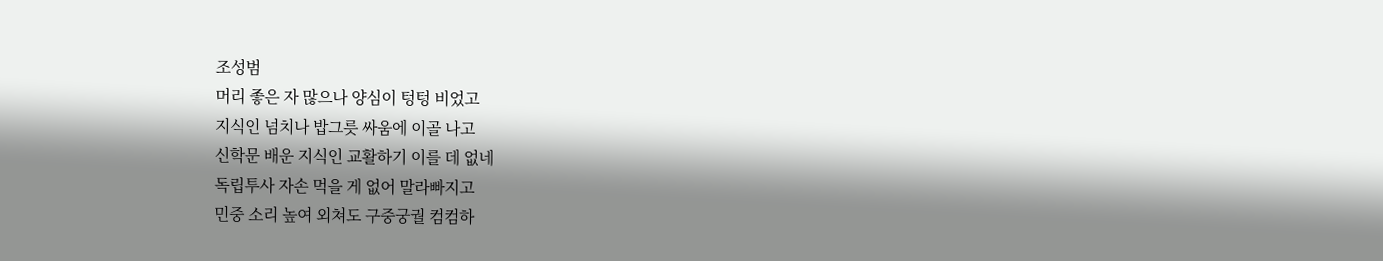조성범
머리 좋은 자 많으나 양심이 텅텅 비었고
지식인 넘치나 밥그릇 싸움에 이골 나고
신학문 배운 지식인 교활하기 이를 데 없네
독립투사 자손 먹을 게 없어 말라빠지고
민중 소리 높여 외쳐도 구중궁궐 컴컴하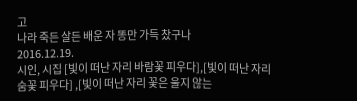고
나라 죽든 살든 배운 자 똥만 가득 찼구나
2016.12.19.
시인, 시집 [빛이 떠난 자리 바람꽃 피우다],[빛이 떠난 자리 숨꽃 피우다] ,[빛이 떠난 자리 꽃은 울지 않는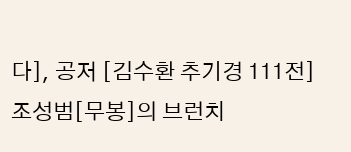다], 공저 [김수환 추기경 111전] 조성범[무봉]의 브런치